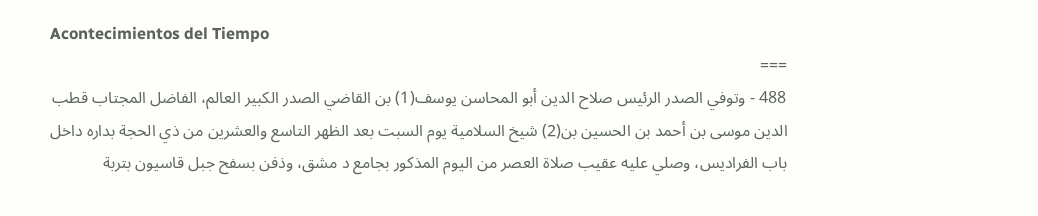Acontecimientos del Tiempo
===
488 - وتوفي الصدر الرئيس صلاح الدين أبو المحاسن يوسف(1) بن القاضي الصدر الكبير العالم، الفاضل المجتاب قطب الدين موسى بن أحمد بن الحسين بن(2) شيخ السلامية يوم السبت بعد الظهر التاسع والعشرين من ذي الحجة بداره داخل باب الفراديس، وصلي عليه عقيب صلاة العصر من اليوم المذكور بجامع د مشق، وذفن بسفح جبل قاسيون بتربة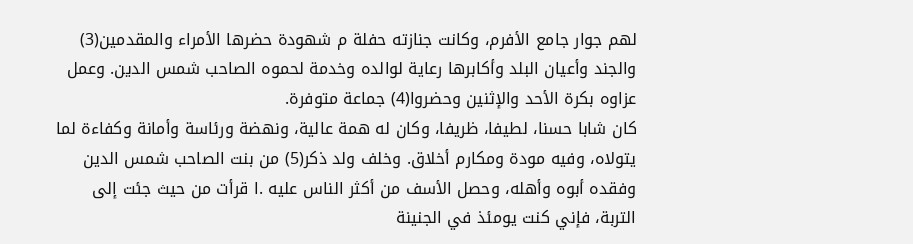لهم جوار جامع الأفرم، وكانت جنازته حفلة م شهودة حضرها الأمراء والمقدمين(3) والجند وأعيان البلد وأكابرها رعاية لوالده وخدمة لحموه الصاحب شمس الدين. وعمل عزاوه بكرة الأحد والإثنين وحضروا(4) جماعة متوفرة.
كان شابا حسنا، لطيفا، ظريفا، وكان له همة عالية، ونهضة ورئاسة وأمانة وكفاءة لما يتولاه، وفيه مودة ومكارم أخلاق. وخلف ولد ذكر(5) من بنت الصاحب شمس الدين وفقده أبوه وأهله، وحصل الأسف من أكثر الناس عليه .ا قرأت من حيث جئت إلى التربة، فإني كنت يومئذ في الجنينة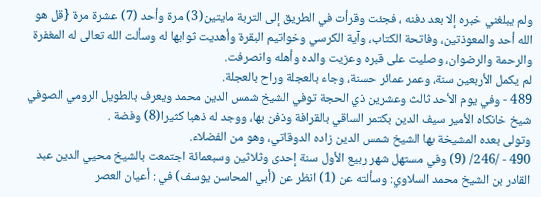ولم يبلغني خبره إلا بعد دفنه ، فجئت وقرأت في الطريق إلى التربة مايتين(3) مرة وأحد (7) عشرة مرة {قل هو الله أحد والمعوذتين، وفاتحة الكتاب، وآية الكرسي وخواتيم البقرة وأهديت ثوابها له وسألت الله تعالى له المغفرة والرحمة والرضوان، وصليت على قبره وعزيت والده وأهله وانصرفت.
لم يكمل الأربعين سنة، وعمر عمائر حسنة، وجاء بالعجلة وراح بالعجلة.
489 - وفي يوم الأحد ثالث وعشرين ذي الحجة توفي الشيخ شمس الدين محمد ويعرف بالطويل الرومي الصوفي شيخ خانكاه الأمير سيف الدين بكتمر الساقي بالقرافة وذفن بها، ووجد له ذهبا كثيرا(8) وفضة .
وتولى بعده المشيخة بها الشيخ شمس الدين زاده الدوقاتي، وهو من الفضلاء.
490 - /246/ (9) وفي مستهل شهر ربيع الأول سنة إحدى وثلاثين وسبعمائة اجتمعت بالشيخ محيي الدين عبد القادر بن الشيخ محمد السلاوي: وسألته عن (1) انظر عن (أبي المحاسن يوسف) في : أعيان العصر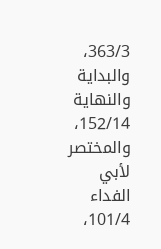363/3، والبداية والنهاية 152/14، والمختصر لأبي الفداء 101/4،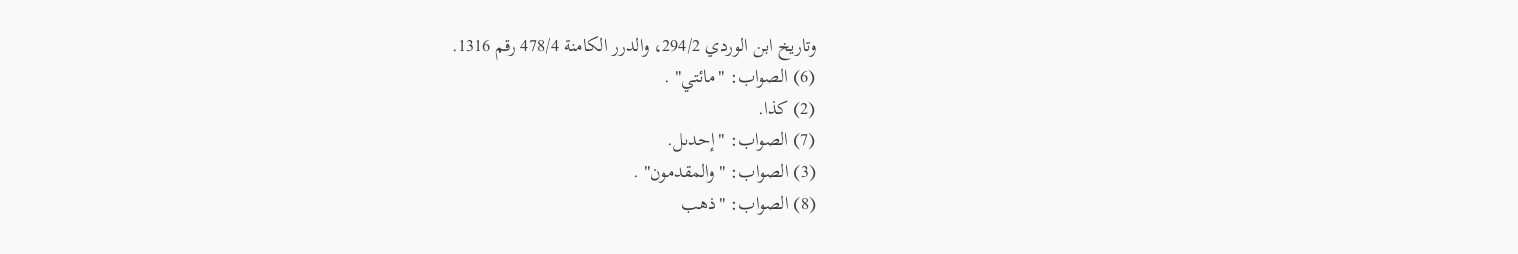وتاريخ ابن الوردي 294/2، والدرر الكامنة 478/4 رقم 1316.
(6) الصواب: "مائتي" .
(2) كذا.
(7) الصواب: "إحدىل.
(3) الصواب: "والمقدمون" .
(8) الصواب: "ذهب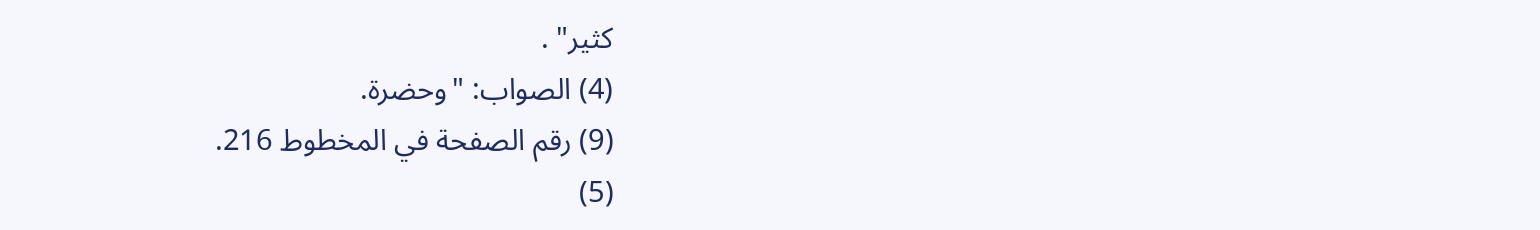كثير" .
(4) الصواب: "وحضرة.
(9) رقم الصفحة في المخطوط 216.
(5)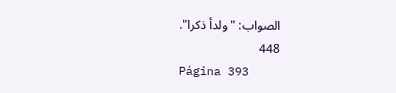الصواب: "ولدأ ذكرا".
448
Página 393